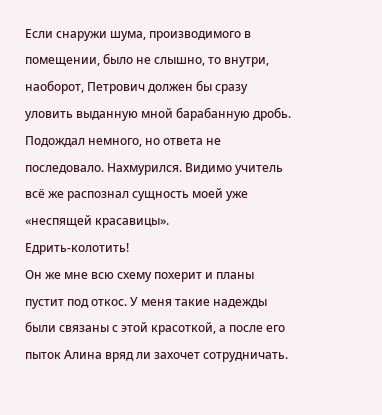Если снаружи шума, производимого в помещении, было не слышно, то внутри, наоборот, Петрович должен бы сразу уловить выданную мной барабанную дробь.
Подождал немного, но ответа не последовало. Нахмурился. Видимо учитель всё же распознал сущность моей уже «неспящей красавицы».
Едрить-колотить!
Он же мне всю схему похерит и планы пустит под откос. У меня такие надежды были связаны с этой красоткой, а после его пыток Алина вряд ли захочет сотрудничать.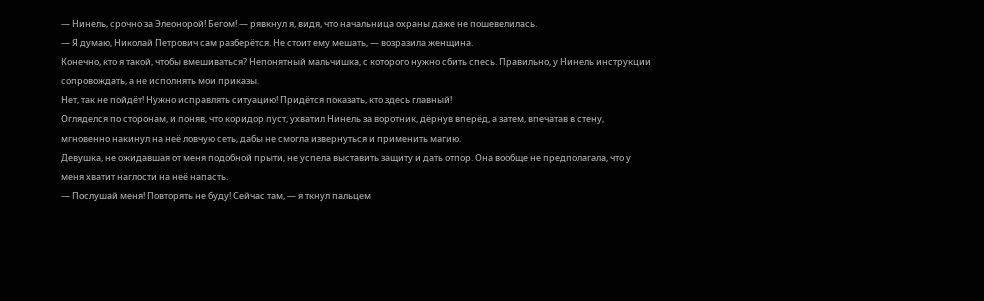— Нинель, срочно за Элеонорой! Бегом! — рявкнул я, видя, что начальница охраны даже не пошевелилась.
— Я думаю, Николай Петрович сам разберётся. Не стоит ему мешать, — возразила женщина.
Конечно, кто я такой, чтобы вмешиваться? Непонятный мальчишка, с которого нужно сбить спесь. Правильно, у Нинель инструкции сопровождать, а не исполнять мои приказы.
Нет, так не пойдёт! Нужно исправлять ситуацию! Придётся показать, кто здесь главный!
Огляделся по сторонам, и поняв, что коридор пуст, ухватил Нинель за воротник, дёрнув вперёд, а затем, впечатав в стену, мгновенно накинул на неё ловчую сеть, дабы не смогла извернуться и применить магию.
Девушка, не ожидавшая от меня подобной прыти, не успела выставить защиту и дать отпор. Она вообще не предполагала, что у меня хватит наглости на неё напасть.
— Послушай меня! Повторять не буду! Сейчас там, — я ткнул пальцем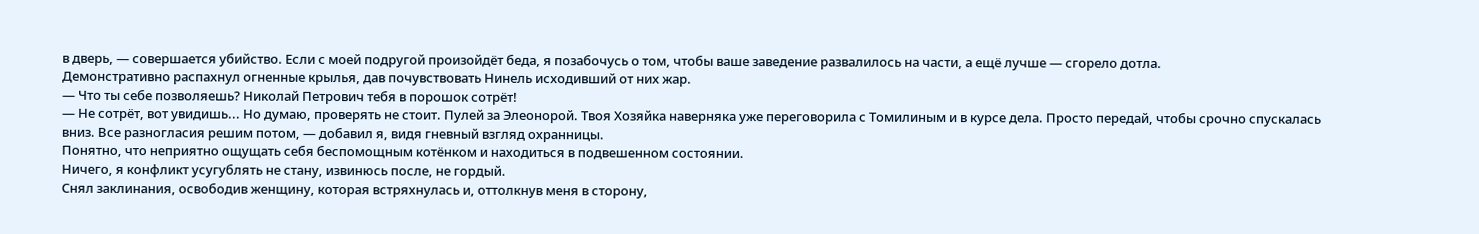в дверь, — совершается убийство. Если с моей подругой произойдёт беда, я позабочусь о том, чтобы ваше заведение развалилось на части, а ещё лучше — сгорело дотла.
Демонстративно распахнул огненные крылья, дав почувствовать Нинель исходивший от них жар.
— Что ты себе позволяешь? Николай Петрович тебя в порошок сотрёт!
— Не сотрёт, вот увидишь... Но думаю, проверять не стоит. Пулей за Элеонорой. Твоя Хозяйка наверняка уже переговорила с Томилиным и в курсе дела. Просто передай, чтобы срочно спускалась вниз. Все разногласия решим потом, — добавил я, видя гневный взгляд охранницы.
Понятно, что неприятно ощущать себя беспомощным котёнком и находиться в подвешенном состоянии.
Ничего, я конфликт усугублять не стану, извинюсь после, не гордый.
Снял заклинания, освободив женщину, которая встряхнулась и, оттолкнув меня в сторону,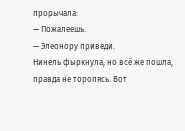прорычала:
— Пожалеешь.
— Элеонору приведи.
Нинель фыркнула, но всё же пошла, правда не торопясь. Вот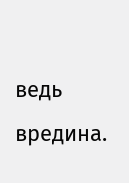ведь вредина.